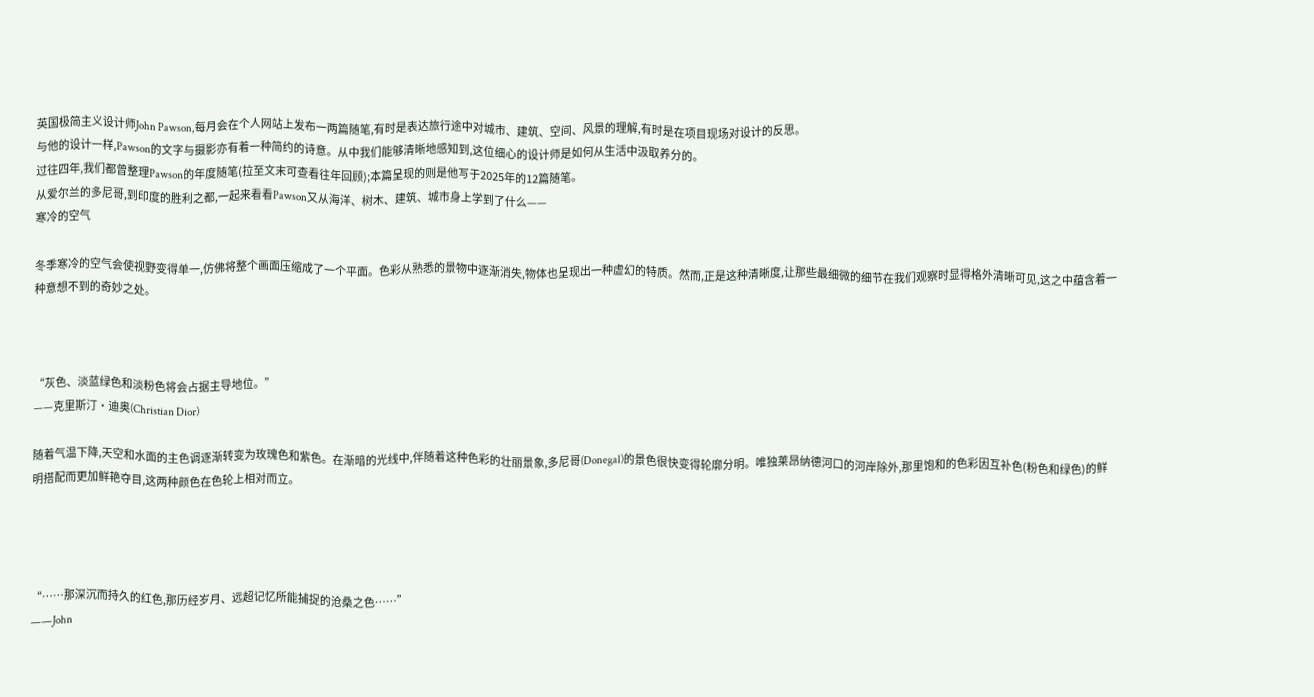英国极简主义设计师John Pawson,每月会在个人网站上发布一两篇随笔,有时是表达旅行途中对城市、建筑、空间、风景的理解,有时是在项目现场对设计的反思。
与他的设计一样,Pawson的文字与摄影亦有着一种简约的诗意。从中我们能够清晰地感知到,这位细心的设计师是如何从生活中汲取养分的。
过往四年,我们都曾整理Pawson的年度随笔(拉至文末可查看往年回顾);本篇呈现的则是他写于2025年的12篇随笔。
从爱尔兰的多尼哥,到印度的胜利之都,一起来看看Pawson又从海洋、树木、建筑、城市身上学到了什么——
寒冷的空气

冬季寒冷的空气会使视野变得单一,仿佛将整个画面压缩成了一个平面。色彩从熟悉的景物中逐渐消失,物体也呈现出一种虚幻的特质。然而,正是这种清晰度,让那些最细微的细节在我们观察时显得格外清晰可见,这之中蕴含着一种意想不到的奇妙之处。



“灰色、淡蓝绿色和淡粉色将会占据主导地位。”
——克里斯汀·迪奥(Christian Dior)

随着气温下降,天空和水面的主色调逐渐转变为玫瑰色和紫色。在渐暗的光线中,伴随着这种色彩的壮丽景象,多尼哥(Donegal)的景色很快变得轮廓分明。唯独莱昂纳德河口的河岸除外,那里饱和的色彩因互补色(粉色和绿色)的鲜明搭配而更加鲜艳夺目,这两种颜色在色轮上相对而立。




“……那深沉而持久的红色,那历经岁月、远超记忆所能捕捉的沧桑之色……”
——John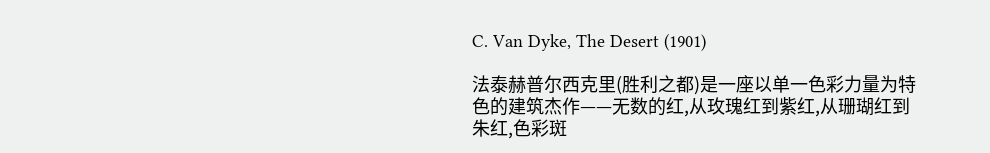C. Van Dyke, The Desert (1901)

法泰赫普尔西克里(胜利之都)是一座以单一色彩力量为特色的建筑杰作——无数的红,从玫瑰红到紫红,从珊瑚红到朱红,色彩斑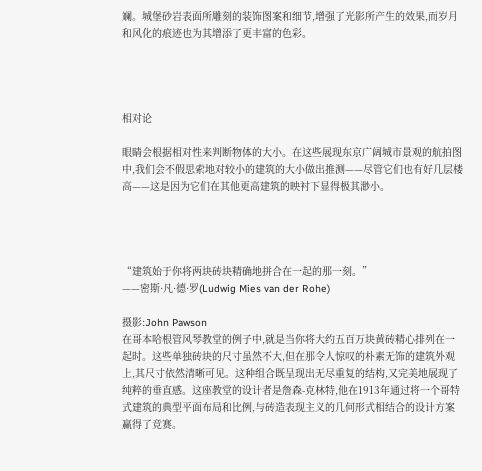斓。城堡砂岩表面所雕刻的装饰图案和细节,增强了光影所产生的效果,而岁月和风化的痕迹也为其增添了更丰富的色彩。




相对论

眼睛会根据相对性来判断物体的大小。在这些展现东京广阔城市景观的航拍图中,我们会不假思索地对较小的建筑的大小做出推测——尽管它们也有好几层楼高——这是因为它们在其他更高建筑的映衬下显得极其渺小。




“建筑始于你将两块砖块精确地拼合在一起的那一刻。”
——密斯·凡·德·罗(Ludwig Mies van der Rohe)

摄影:John Pawson
在哥本哈根管风琴教堂的例子中,就是当你将大约五百万块黄砖精心排列在一起时。这些单独砖块的尺寸虽然不大,但在那令人惊叹的朴素无饰的建筑外观上,其尺寸依然清晰可见。这种组合既呈现出无尽重复的结构,又完美地展现了纯粹的垂直感。这座教堂的设计者是詹森-克林特,他在1913年通过将一个哥特式建筑的典型平面布局和比例,与砖造表现主义的几何形式相结合的设计方案赢得了竞赛。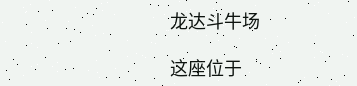龙达斗牛场

这座位于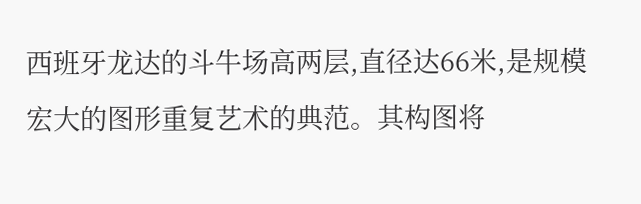西班牙龙达的斗牛场高两层,直径达66米,是规模宏大的图形重复艺术的典范。其构图将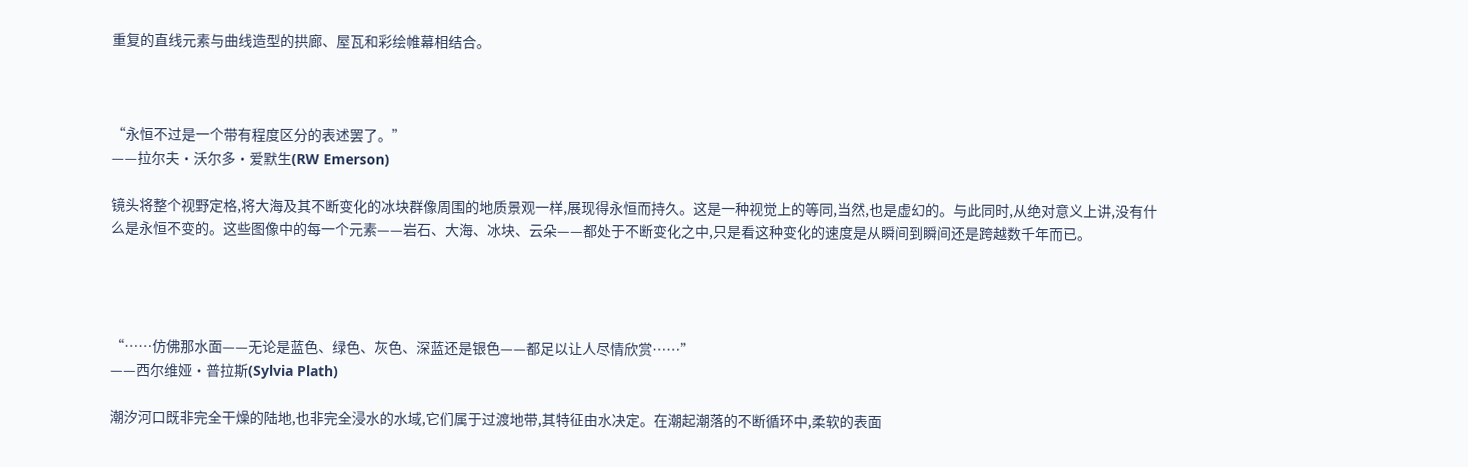重复的直线元素与曲线造型的拱廊、屋瓦和彩绘帷幕相结合。



“永恒不过是一个带有程度区分的表述罢了。”
——拉尔夫·沃尔多·爱默生(RW Emerson)

镜头将整个视野定格,将大海及其不断变化的冰块群像周围的地质景观一样,展现得永恒而持久。这是一种视觉上的等同,当然,也是虚幻的。与此同时,从绝对意义上讲,没有什么是永恒不变的。这些图像中的每一个元素——岩石、大海、冰块、云朵——都处于不断变化之中,只是看这种变化的速度是从瞬间到瞬间还是跨越数千年而已。




“……仿佛那水面——无论是蓝色、绿色、灰色、深蓝还是银色——都足以让人尽情欣赏……”
——西尔维娅·普拉斯(Sylvia Plath)

潮汐河口既非完全干燥的陆地,也非完全浸水的水域,它们属于过渡地带,其特征由水决定。在潮起潮落的不断循环中,柔软的表面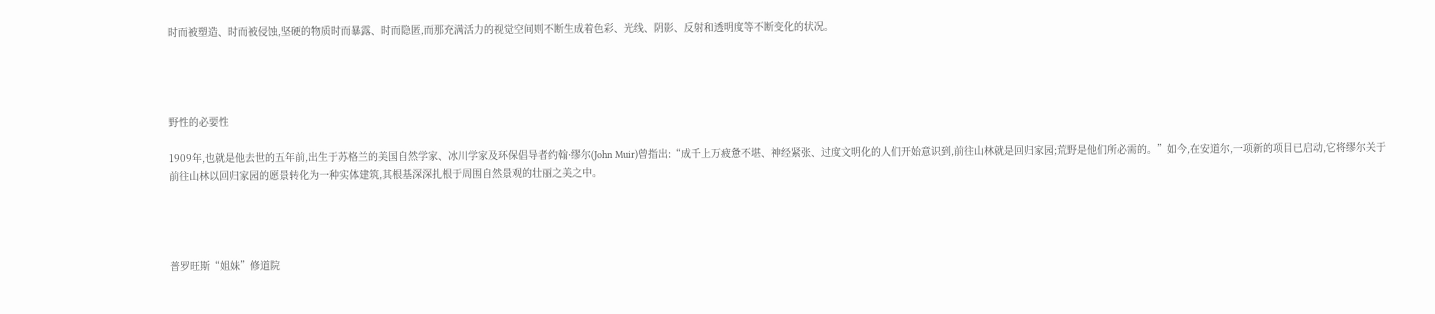时而被塑造、时而被侵蚀,坚硬的物质时而暴露、时而隐匿,而那充满活力的视觉空间则不断生成着色彩、光线、阴影、反射和透明度等不断变化的状况。




野性的必要性

1909年,也就是他去世的五年前,出生于苏格兰的美国自然学家、冰川学家及环保倡导者约翰·缪尔(John Muir)曾指出:“成千上万疲惫不堪、神经紧张、过度文明化的人们开始意识到,前往山林就是回归家园;荒野是他们所必需的。”如今,在安道尔,一项新的项目已启动,它将缪尔关于前往山林以回归家园的愿景转化为一种实体建筑,其根基深深扎根于周围自然景观的壮丽之美之中。




普罗旺斯“姐妹”修道院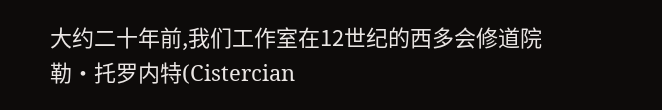大约二十年前,我们工作室在12世纪的西多会修道院勒·托罗内特(Cistercian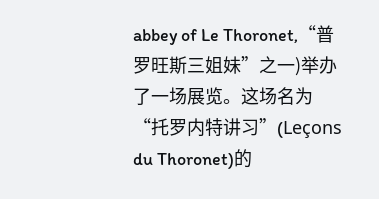abbey of Le Thoronet,“普罗旺斯三姐妹”之一)举办了一场展览。这场名为“托罗内特讲习”(Leçons du Thoronet)的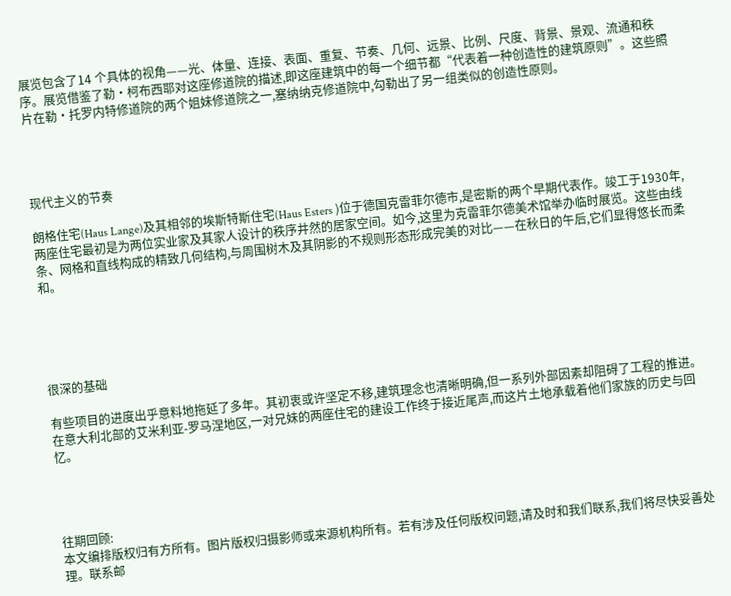展览包含了14 个具体的视角——光、体量、连接、表面、重复、节奏、几何、远景、比例、尺度、背景、景观、流通和秩序。展览借鉴了勒·柯布西耶对这座修道院的描述,即这座建筑中的每一个细节都“代表着一种创造性的建筑原则”。这些照片在勒·托罗内特修道院的两个姐妹修道院之一,塞纳纳克修道院中,勾勒出了另一组类似的创造性原则。




现代主义的节奏

朗格住宅(Haus Lange)及其相邻的埃斯特斯住宅(Haus Esters )位于德国克雷菲尔德市,是密斯的两个早期代表作。竣工于1930年,两座住宅最初是为两位实业家及其家人设计的秩序井然的居家空间。如今,这里为克雷菲尔德美术馆举办临时展览。这些由线条、网格和直线构成的精致几何结构,与周围树木及其阴影的不规则形态形成完美的对比——在秋日的午后,它们显得悠长而柔和。





很深的基础

有些项目的进度出乎意料地拖延了多年。其初衷或许坚定不移,建筑理念也清晰明确,但一系列外部因素却阻碍了工程的推进。在意大利北部的艾米利亚-罗马涅地区,一对兄妹的两座住宅的建设工作终于接近尾声,而这片土地承载着他们家族的历史与回忆。




往期回顾:
本文编排版权归有方所有。图片版权归摄影师或来源机构所有。若有涉及任何版权问题,请及时和我们联系,我们将尽快妥善处理。联系邮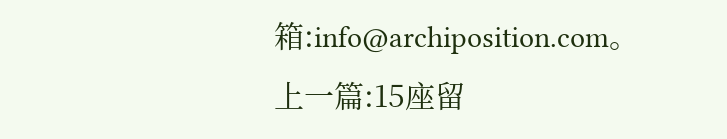箱:info@archiposition.com。
上一篇:15座留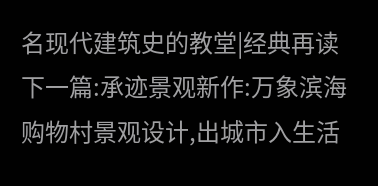名现代建筑史的教堂|经典再读
下一篇:承迹景观新作:万象滨海购物村景观设计,出城市入生活